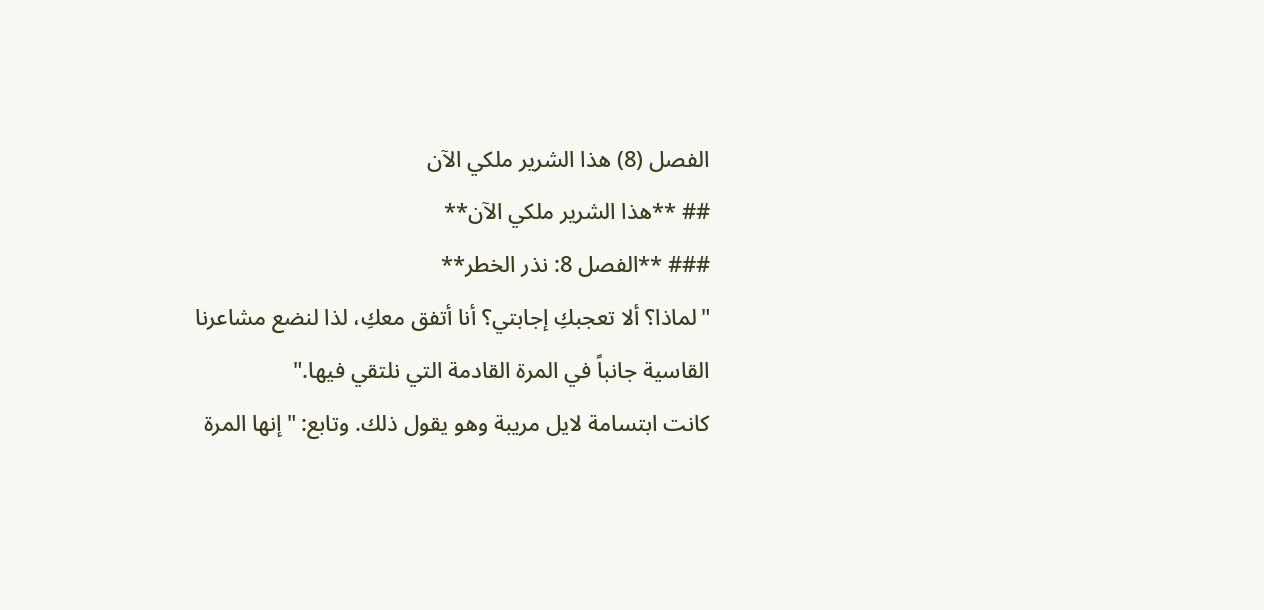الفصل (8) هذا الشرير ملكي الآن
## **هذا الشرير ملكي الآن**
### **الفصل 8: نذر الخطر**
"لماذا؟ ألا تعجبكِ إجابتي؟ أنا أتفق معكِ، لذا لنضع مشاعرنا القاسية جانباً في المرة القادمة التي نلتقي فيها."
كانت ابتسامة لايل مريبة وهو يقول ذلك. وتابع: "إنها المرة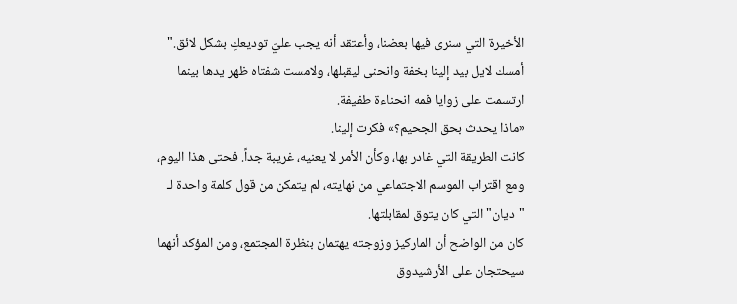الأخيرة التي سنرى فيها بعضنا، وأعتقد أنه يجب عليّ توديعكِ بشكل لائق."
أمسك لايل بيد إلينا بخفة وانحنى ليقبلها، ولامست شفتاه ظهر يدها بينما ارتسمت على زوايا فمه انحناءة طفيفة.
«ماذا يحدث بحق الجحيم؟» فكرت إلينا.
كانت الطريقة التي غادر بها، وكأن الأمر لا يعنيه، غريبة جداً. فحتى هذا اليوم، ومع اقتراب الموسم الاجتماعي من نهايته، لم يتمكن من قول كلمة واحدة لـ "ديان" التي كان يتوق لمقابلتها.
كان من الواضح أن الماركيز وزوجته يهتمان بنظرة المجتمع، ومن المؤكد أنهما سيحتجان على الأرشيدوق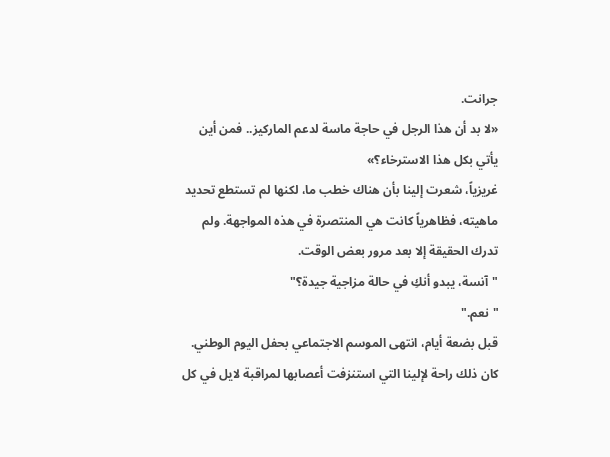جرانت.
«لا بد أن هذا الرجل في حاجة ماسة لدعم الماركيز.. فمن أين يأتي بكل هذا الاسترخاء؟»
غريزياً، شعرت إلينا بأن هناك خطب ما، لكنها لم تستطع تحديد ماهيته، فظاهرياً كانت هي المنتصرة في هذه المواجهة. ولم تدرك الحقيقة إلا بعد مرور بعض الوقت.
"آنسة، يبدو أنكِ في حالة مزاجية جيدة؟"
"نعم."
قبل بضعة أيام، انتهى الموسم الاجتماعي بحفل اليوم الوطني. كان ذلك راحة لإلينا التي استنزفت أعصابها لمراقبة لايل في كل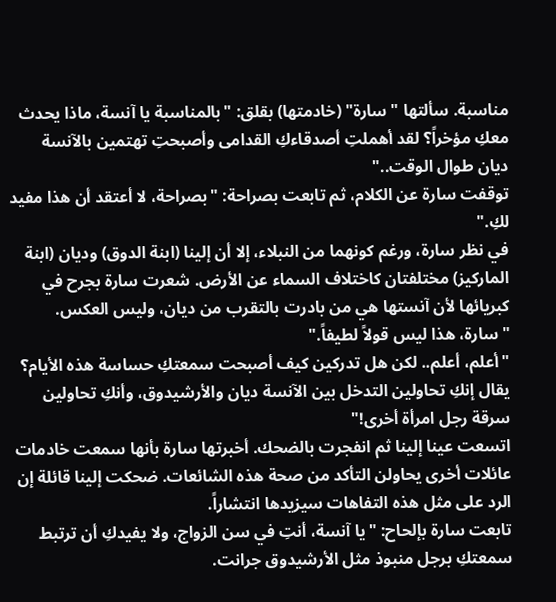مناسبة. سألتها "سارة" (خادمتها) بقلق: "بالمناسبة يا آنسة، ماذا يحدث معكِ مؤخراً؟ لقد أهملتِ أصدقاءكِ القدامى وأصبحتِ تهتمين بالآنسة ديان طوال الوقت.."
توقفت سارة عن الكلام، ثم تابعت بصراحة: "بصراحة، لا أعتقد أن هذا مفيد لكِ."
في نظر سارة، ورغم كونهما من النبلاء، إلا أن إلينا (ابنة الدوق) وديان (ابنة الماركيز) مختلفتان كاختلاف السماء عن الأرض. شعرت سارة بجرح في كبريائها لأن آنستها هي من بادرت بالتقرب من ديان، وليس العكس.
"سارة، هذا ليس قولاً لطيفاً."
"أعلم، أعلم.. لكن هل تدركين كيف أصبحت سمعتكِ حساسة هذه الأيام؟ يقال إنكِ تحاولين التدخل بين الآنسة ديان والأرشيدوق، وأنكِ تحاولين سرقة رجل امرأة أخرى!"
اتسعت عينا إلينا ثم انفجرت بالضحك. أخبرتها سارة بأنها سمعت خادمات عائلات أخرى يحاولن التأكد من صحة هذه الشائعات. ضحكت إلينا قائلة إن الرد على مثل هذه التفاهات سيزيدها انتشاراً.
تابعت سارة بإلحاح: "يا آنسة، أنتِ في سن الزواج، ولا يفيدكِ أن ترتبط سمعتكِ برجل منبوذ مثل الأرشيدوق جرانت.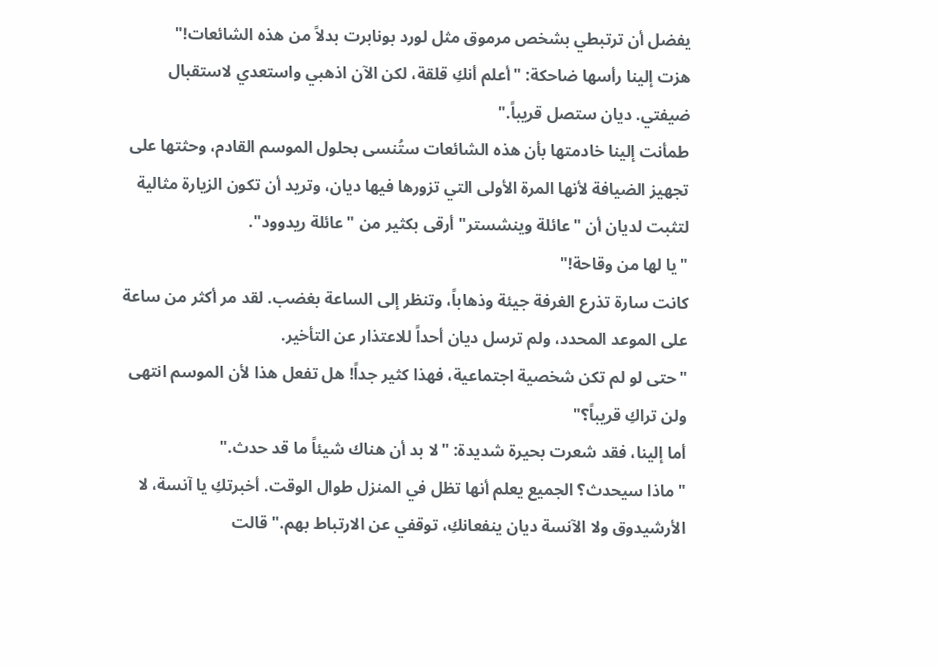يفضل أن ترتبطي بشخص مرموق مثل لورد بونابرت بدلاً من هذه الشائعات!"
هزت إلينا رأسها ضاحكة: "أعلم أنكِ قلقة، لكن الآن اذهبي واستعدي لاستقبال ضيفتي. ديان ستصل قريباً."
طمأنت إلينا خادمتها بأن هذه الشائعات ستُنسى بحلول الموسم القادم، وحثتها على تجهيز الضيافة لأنها المرة الأولى التي تزورها فيها ديان، وتريد أن تكون الزيارة مثالية لتثبت لديان أن "عائلة وينشستر" أرقى بكثير من "عائلة ريدوود".
"يا لها من وقاحة!"
كانت سارة تذرع الغرفة جيئة وذهاباً، وتنظر إلى الساعة بغضب. لقد مر أكثر من ساعة على الموعد المحدد، ولم ترسل ديان أحداً للاعتذار عن التأخير.
"حتى لو لم تكن شخصية اجتماعية، فهذا كثير جداً! هل تفعل هذا لأن الموسم انتهى ولن تراكِ قريباً؟"
أما إلينا، فقد شعرت بحيرة شديدة: "لا بد أن هناك شيئاً ما قد حدث."
"ماذا سيحدث؟ الجميع يعلم أنها تظل في المنزل طوال الوقت. أخبرتكِ يا آنسة، لا الأرشيدوق ولا الآنسة ديان ينفعانكِ، توقفي عن الارتباط بهم." قالت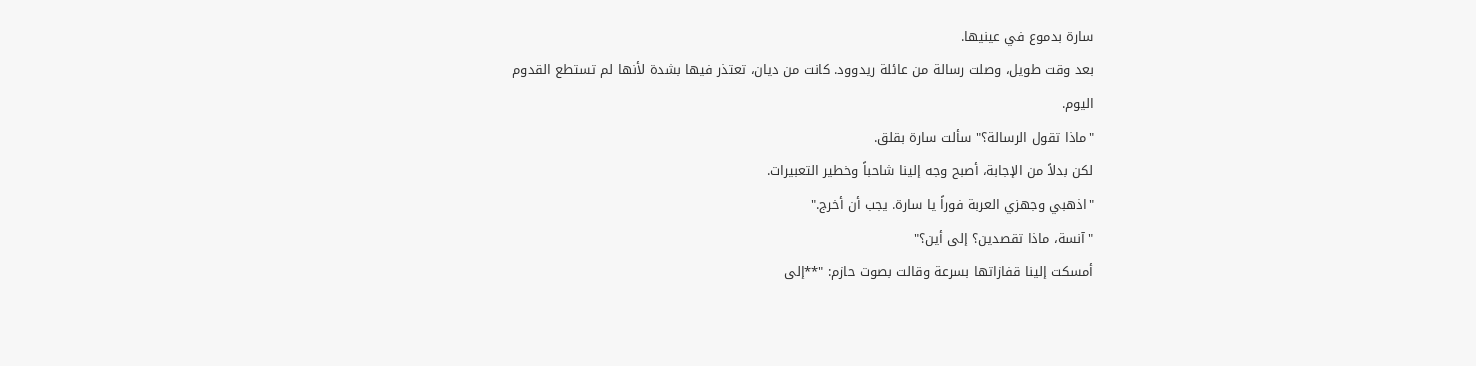سارة بدموع في عينيها.
بعد وقت طويل، وصلت رسالة من عائلة ريدوود. كانت من ديان، تعتذر فيها بشدة لأنها لم تستطع القدوم اليوم.
"ماذا تقول الرسالة؟" سألت سارة بقلق.
لكن بدلاً من الإجابة، أصبح وجه إلينا شاحباً وخطير التعبيرات.
"اذهبي وجهزي العربة فوراً يا سارة. يجب أن أخرج."
"آنسة، ماذا تقصدين؟ إلى أين؟"
أمسكت إلينا قفازاتها بسرعة وقالت بصوت حازم: "**إلى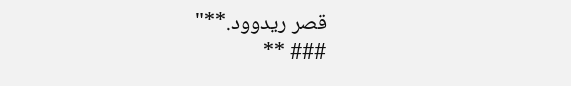قصر ريدوود.**"
### **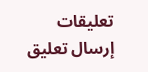تعليقات
إرسال تعليق